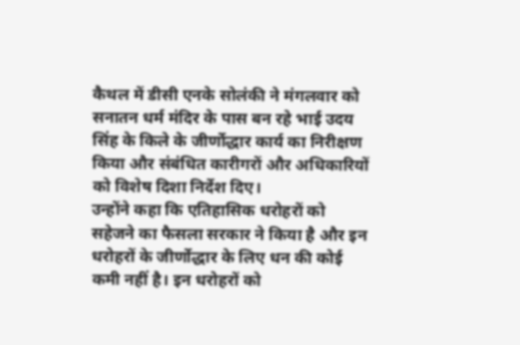कैथल में डीसी एनके सोलंकी ने मंगलवार को सनातन धर्म मंदिर के पास बन रहे भाई उदय सिंह के किले के जीर्णोद्धार कार्य का निरीक्षण किया और संबंधित कारीगरों और अधिकारियों को विशेष दिशा निर्देश दिए।
उन्होंने कहा कि एतिहासिक धरोहरों को सहेजने का फैसला सरकार ने किया है और इन धरोहरों के जीर्णोद्धार के लिए धन की कोई कमी नहीं है। इन धरोहरों को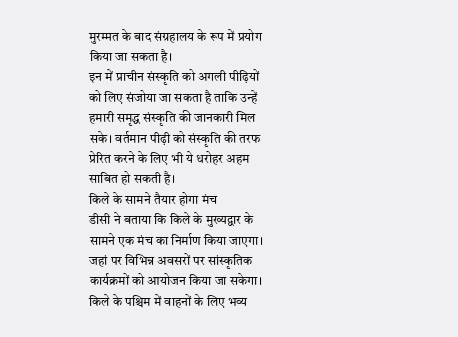मुरम्मत के बाद संग्रहालय के रूप में प्रयोग किया जा सकता है।
इन में प्राचीन संस्कृति को अगली पीढ़ियों को लिए संजोया जा सकता है ताकि उन्हें हमारी समृद्ध संस्कृति की जानकारी मिल सके। वर्तमान पीढ़ी को संस्कृति की तरफ प्रेरित करने के लिए भी ये धरोहर अहम साबित हो सकती है।
किले के सामने तैयार होगा मंच
डीसी ने बताया कि किले के मुख्यद्वार के सामने एक मंच का निर्माण किया जाएगा। जहां पर विभिन्न अवसरों पर सांस्कृतिक कार्यक्रमों को आयोजन किया जा सकेगा। किले के पश्चिम में वाहनों के लिए भव्य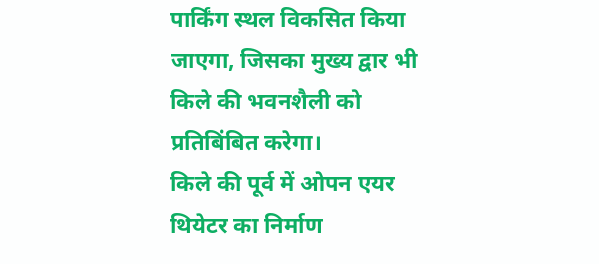पार्किंग स्थल विकसित किया जाएगा, जिसका मुख्य द्वार भी किले की भवनशैली को प्रतिबिंबित करेगा।
किले की पूर्व में ओपन एयर थियेटर का निर्माण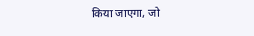किया जाएगा, जो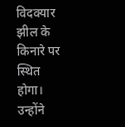विदक्यार झील के किनारे पर स्थित होगा। उन्होंने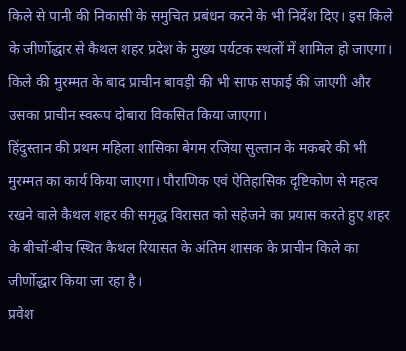किले से पानी की निकासी के समुचित प्रबंधन करने के भी निर्देश दिए। इस किले के जीर्णोद्धार से कैथल शहर प्रदेश के मुख्य पर्यटक स्थलों में शामिल हो जाएगा। किले की मुरम्मत के बाद प्राचीन बावड़ी की भी साफ सफाई की जाएगी और उसका प्राचीन स्वरूप दोबारा विकसित किया जाएगा।
हिंदुस्तान की प्रथम महिला शासिका बेगम रजिया सुल्तान के मकबरे की भी मुरम्मत का कार्य किया जाएगा। पौराणिक एवं ऐतिहासिक दृष्टिकोण से महत्व रखने वाले कैथल शहर की समृद्ध विरासत को सहेजने का प्रयास करते हुए शहर के बीचों-बीच स्थित कैथल रियासत के अंतिम शासक के प्राचीन किले का जीर्णोद्धार किया जा रहा है।
प्रवेश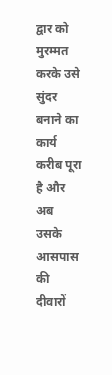द्वार को मुरम्मत करके उसे सुंदर बनाने का कार्य करीब पूरा है और अब उसके आसपास की दीवारों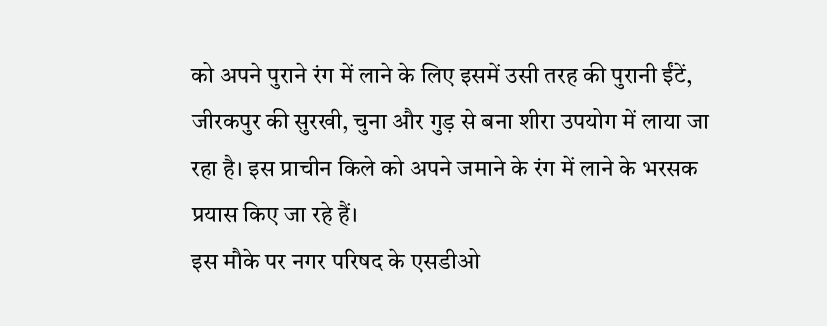को अपने पुराने रंग में लाने के लिए इसमें उसी तरह की पुरानी ईंटें, जीरकपुर की सुरखी, चुना और गुड़ से बना शीरा उपयोग में लाया जा रहा है। इस प्राचीन किले को अपने जमाने के रंग में लाने के भरसक प्रयास किए जा रहे हैं।
इस मौके पर नगर परिषद के एसडीओ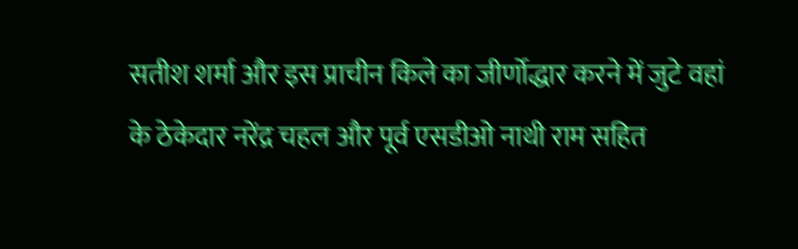सतीश शर्मा और इस प्राचीन किले का जीर्णोद्धार करने में जुटे वहां के ठेकेदार नरेंद्र चहल और पूर्व एसडीओ नाथी राम सहित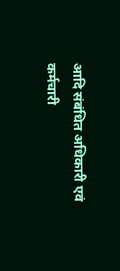आदि संबंधित अधिकारी एवं कर्मचारी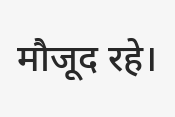मौजूद रहे।